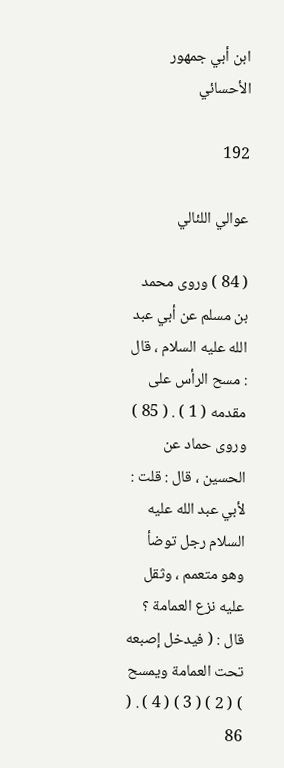ابن أبي جمهور الأحسائي

192

عوالي اللئالي

( 84 ) وروى محمد بن مسلم عن أبي عبد الله عليه السلام ، قال : مسح الرأس على مقدمه ( 1 ) . ( 85 ) وروى حماد عن الحسين ، قال : قلت : لأبي عبد الله عليه السلام رجل توضأ وهو متعمم ، وثقل عليه نزع العمامة ؟ قال : ( فيدخل إصبعه تحت العمامة ويمسح ) ( 2 ) ( 3 ) ( 4 ) . ( 86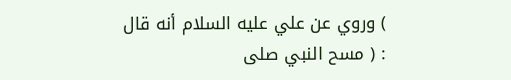) وروي عن علي عليه السلام أنه قال : ( مسح النبي صلى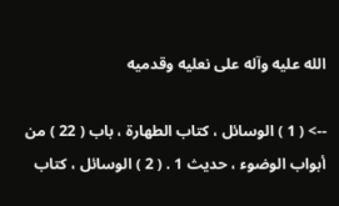الله عليه وآله على نعليه وقدميه

--> ( 1 ) الوسائل ، كتاب الطهارة ، باب ( 22 ) من أبواب الوضوء ، حديث 1 . ( 2 ) الوسائل ، كتاب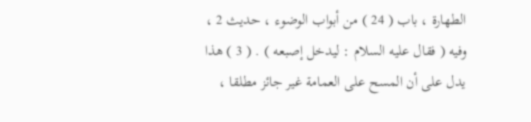الطهارة ، باب ( 24 ) من أبواب الوضوء ، حديث 2 ، وفيه ( فقال عليه السلام : ليدخل إصبعه ) . ( 3 ) هذا يدل على أن المسح على العمامة غير جائز مطلقا ،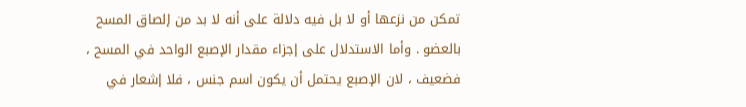تمكن من نزعها أو لا بل فيه دلالة على أنه لا بد من إلصاق المسح بالعضو . وأما الاستدلال على إجزاء مقدار الإصبع الواحد في المسح ، فضعيف ، لان الإصبع يحتمل أن يكون اسم جنس ، فلا إشعار في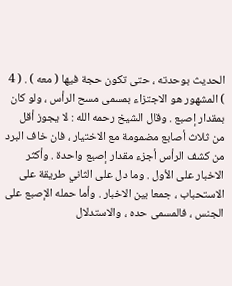الحديث بوحدته ، حتى تكون حجة فيها ( معه ) . ( 4 ) المشهور هو الاجتزاء بمسمى مسح الرأس ، ولو كان بمقدار إصبع . وقال الشيخ رحمه الله : لا يجوز أقل من ثلاث أصابع مضمومة مع الاختيار ، فان خاف البرد من كشف الرأس أجزء مقدار إصبع واحدة . وأكثر الاخبار على الأول . وما دل على الثاني طريقة على الاستحباب ، جمعا بين الاخبار . وأما حمله الإصبع على الجنس ، فالمسمى حده ، والاستدلال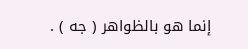إنما هو بالظواهر ( جه ) .